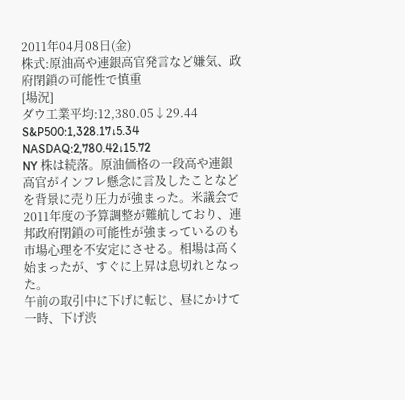2011年04月08日(金)
株式:原油高や連銀高官発言など嫌気、政府閉鎖の可能性で慎重
[場況]
ダウ工業平均:12,380.05↓29.44
S&P500:1,328.17↓5.34
NASDAQ:2,780.42↓15.72
NY 株は続落。原油価格の一段高や連銀高官がインフレ懸念に言及したことなどを背景に売り圧力が強まった。米議会で2011年度の予算調整が難航しており、連邦政府閉鎖の可能性が強まっているのも市場心理を不安定にさせる。相場は高く始まったが、すぐに上昇は息切れとなった。
午前の取引中に下げに転じ、昼にかけて一時、下げ渋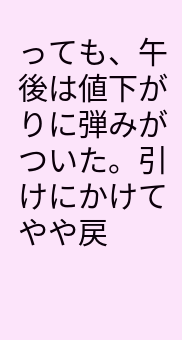っても、午後は値下がりに弾みがついた。引けにかけてやや戻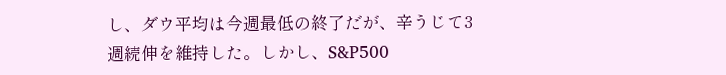し、ダウ平均は今週最低の終了だが、辛うじて3週続伸を維持した。しかし、S&P500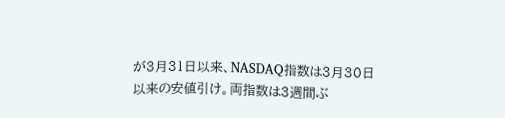が3月31日以来、NASDAQ指数は3月30日以来の安値引け。両指数は3週間ぶ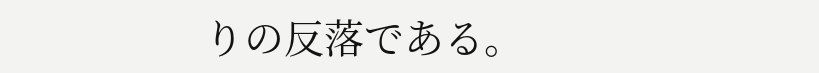りの反落である。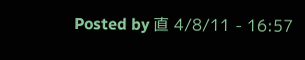Posted by 直 4/8/11 - 16:57